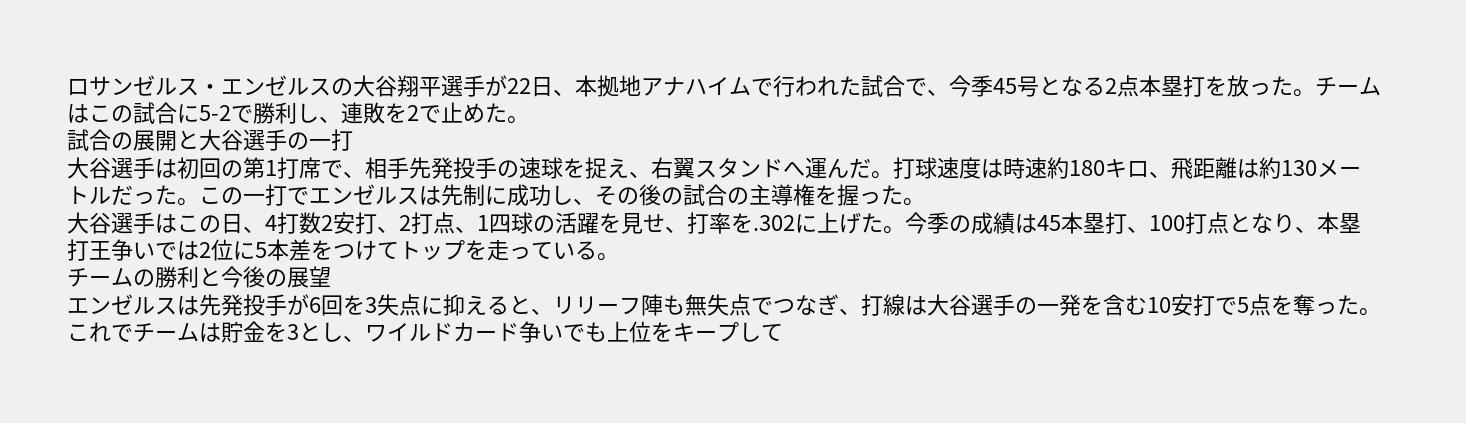ロサンゼルス・エンゼルスの大谷翔平選手が22日、本拠地アナハイムで行われた試合で、今季45号となる2点本塁打を放った。チームはこの試合に5-2で勝利し、連敗を2で止めた。
試合の展開と大谷選手の一打
大谷選手は初回の第1打席で、相手先発投手の速球を捉え、右翼スタンドへ運んだ。打球速度は時速約180キロ、飛距離は約130メートルだった。この一打でエンゼルスは先制に成功し、その後の試合の主導権を握った。
大谷選手はこの日、4打数2安打、2打点、1四球の活躍を見せ、打率を.302に上げた。今季の成績は45本塁打、100打点となり、本塁打王争いでは2位に5本差をつけてトップを走っている。
チームの勝利と今後の展望
エンゼルスは先発投手が6回を3失点に抑えると、リリーフ陣も無失点でつなぎ、打線は大谷選手の一発を含む10安打で5点を奪った。これでチームは貯金を3とし、ワイルドカード争いでも上位をキープして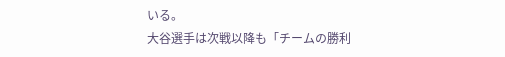いる。
大谷選手は次戦以降も「チームの勝利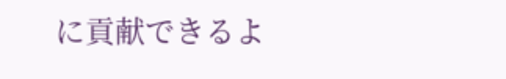に貢献できるよ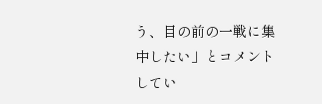う、目の前の一戦に集中したい」とコメントしてい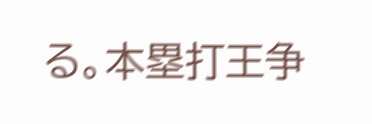る。本塁打王争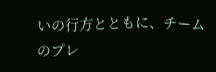いの行方とともに、チームのプレ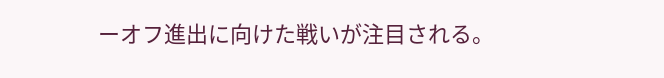ーオフ進出に向けた戦いが注目される。